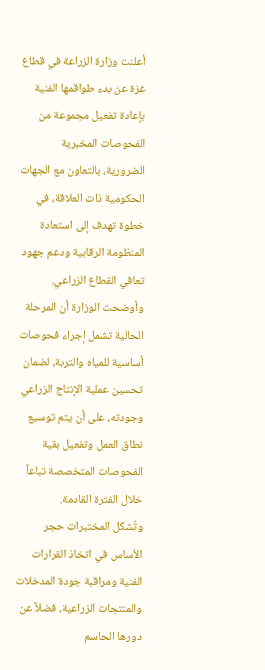أعلنت وزارة الزراعة في قطاع غزة عن بدء طواقمها الفنية بإعادة تفعيل مجموعة من الفحوصات المخبرية الضرورية، بالتعاون مع الجهات الحكومية ذات العلاقة، في خطوة تهدف إلى استعادة المنظومة الرقابية ودعم جهود تعافي القطاع الزراعي.
وأوضحت الوزارة أن المرحلة الحالية تشمل إجراء فحوصات أساسية للمياه والتربة، لضمان تحسين عملية الإنتاج الزراعي وجودته، على أن يتم توسيع نطاق العمل وتفعيل بقية الفحوصات المتخصصة تباعاً خلال الفترة القادمة.
وتُشكل المختبرات حجر الأساس في اتخاذ القرارات الفنية ومراقبة جودة المدخلات والمنتجات الزراعية، فضلاً عن دورها الحاسم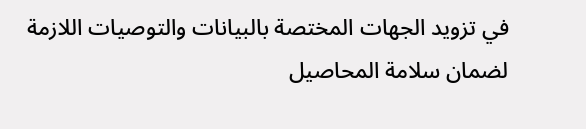في تزويد الجهات المختصة بالبيانات والتوصيات اللازمة لضمان سلامة المحاصيل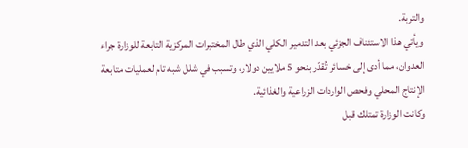والتربة.
ويأتي هذا الاستئناف الجزئي بعد التدمير الكلي الذي طال المختبرات المركزية التابعة للوزارة جراء العدوان، مما أدى إلى خسائر تُقدّر بنحو 5 ملايين دولار، وتسبب في شلل شبه تام لعمليات متابعة الإنتاج المحلي وفحص الواردات الزراعية والغذائية.
وكانت الوزارة تمتلك قبل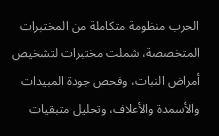الحرب منظومة متكاملة من المختبرات المتخصصة، شملت مختبرات لتشخيص أمراض النبات، وفحص جودة المبيدات والأسمدة والأعلاف، وتحليل متبقيات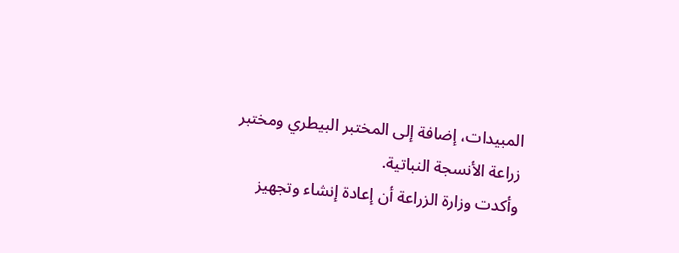المبيدات، إضافة إلى المختبر البيطري ومختبر زراعة الأنسجة النباتية.
وأكدت وزارة الزراعة أن إعادة إنشاء وتجهيز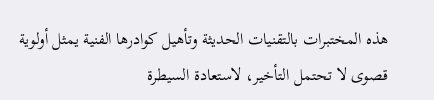هذه المختبرات بالتقنيات الحديثة وتأهيل كوادرها الفنية يمثل أولوية قصوى لا تحتمل التأخير، لاستعادة السيطرة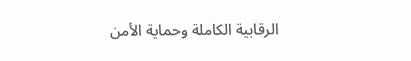الرقابية الكاملة وحماية الأمن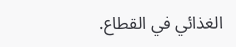الغذائي في القطاع.